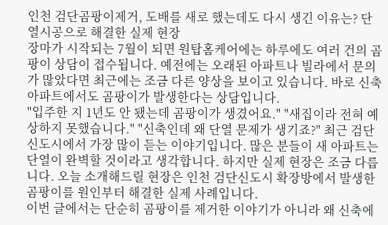인천 검단곰팡이제거, 도배를 새로 했는데도 다시 생긴 이유는? 단열시공으로 해결한 실제 현장
장마가 시작되는 7월이 되면 원탑홈케어에는 하루에도 여러 건의 곰팡이 상담이 접수됩니다. 예전에는 오래된 아파트나 빌라에서 문의가 많았다면 최근에는 조금 다른 양상을 보이고 있습니다. 바로 신축 아파트에서도 곰팡이가 발생한다는 상담입니다.
"입주한 지 1년도 안 됐는데 곰팡이가 생겼어요." "새집이라 전혀 예상하지 못했습니다." "신축인데 왜 단열 문제가 생기죠?" 최근 검단신도시에서 가장 많이 듣는 이야기입니다. 많은 분들이 새 아파트는 단열이 완벽할 것이라고 생각합니다. 하지만 실제 현장은 조금 다릅니다. 오늘 소개해드릴 현장은 인천 검단신도시 확장방에서 발생한 곰팡이를 원인부터 해결한 실제 사례입니다.
이번 글에서는 단순히 곰팡이를 제거한 이야기가 아니라 왜 신축에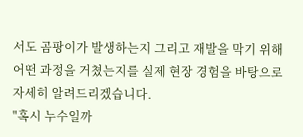서도 곰팡이가 발생하는지 그리고 재발을 막기 위해 어떤 과정을 거쳤는지를 실제 현장 경험을 바탕으로 자세히 알려드리겠습니다.
"혹시 누수일까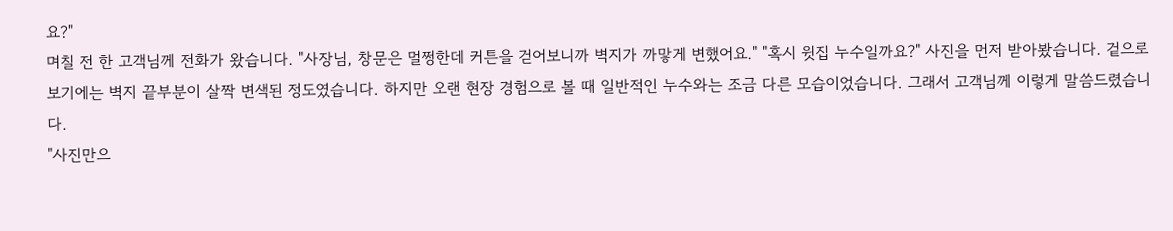요?"
며칠 전 한 고객님께 전화가 왔습니다. "사장님, 창문은 멀쩡한데 커튼을 걷어보니까 벽지가 까맣게 변했어요." "혹시 윗집 누수일까요?" 사진을 먼저 받아봤습니다. 겉으로 보기에는 벽지 끝부분이 살짝 변색된 정도였습니다. 하지만 오랜 현장 경험으로 볼 때 일반적인 누수와는 조금 다른 모습이었습니다. 그래서 고객님께 이렇게 말씀드렸습니다.
"사진만으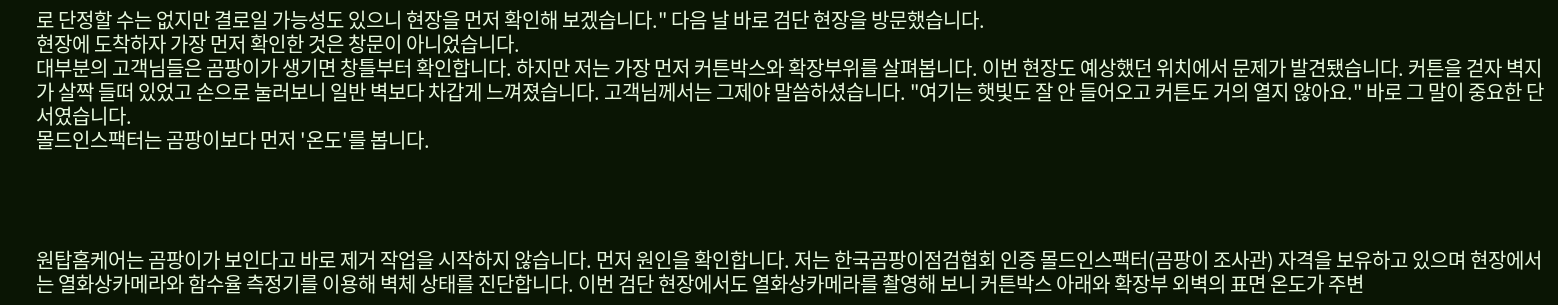로 단정할 수는 없지만 결로일 가능성도 있으니 현장을 먼저 확인해 보겠습니다." 다음 날 바로 검단 현장을 방문했습니다.
현장에 도착하자 가장 먼저 확인한 것은 창문이 아니었습니다.
대부분의 고객님들은 곰팡이가 생기면 창틀부터 확인합니다. 하지만 저는 가장 먼저 커튼박스와 확장부위를 살펴봅니다. 이번 현장도 예상했던 위치에서 문제가 발견됐습니다. 커튼을 걷자 벽지가 살짝 들떠 있었고 손으로 눌러보니 일반 벽보다 차갑게 느껴졌습니다. 고객님께서는 그제야 말씀하셨습니다. "여기는 햇빛도 잘 안 들어오고 커튼도 거의 열지 않아요." 바로 그 말이 중요한 단서였습니다.
몰드인스팩터는 곰팡이보다 먼저 '온도'를 봅니다.




원탑홈케어는 곰팡이가 보인다고 바로 제거 작업을 시작하지 않습니다. 먼저 원인을 확인합니다. 저는 한국곰팡이점검협회 인증 몰드인스팩터(곰팡이 조사관) 자격을 보유하고 있으며 현장에서는 열화상카메라와 함수율 측정기를 이용해 벽체 상태를 진단합니다. 이번 검단 현장에서도 열화상카메라를 촬영해 보니 커튼박스 아래와 확장부 외벽의 표면 온도가 주변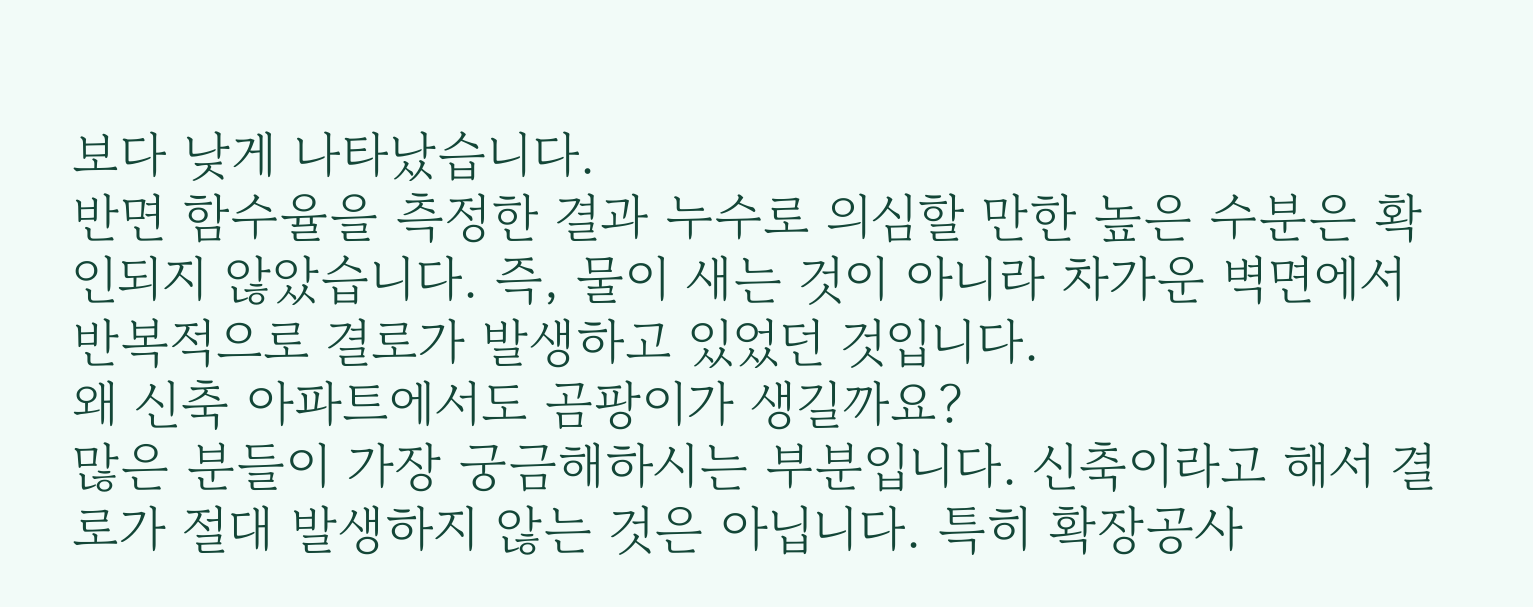보다 낮게 나타났습니다.
반면 함수율을 측정한 결과 누수로 의심할 만한 높은 수분은 확인되지 않았습니다. 즉, 물이 새는 것이 아니라 차가운 벽면에서 반복적으로 결로가 발생하고 있었던 것입니다.
왜 신축 아파트에서도 곰팡이가 생길까요?
많은 분들이 가장 궁금해하시는 부분입니다. 신축이라고 해서 결로가 절대 발생하지 않는 것은 아닙니다. 특히 확장공사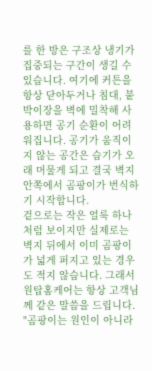를 한 방은 구조상 냉기가 집중되는 구간이 생길 수 있습니다. 여기에 커튼을 항상 닫아두거나 침대, 붙박이장을 벽에 밀착해 사용하면 공기 순환이 어려워집니다. 공기가 움직이지 않는 공간은 습기가 오래 머물게 되고 결국 벽지 안쪽에서 곰팡이가 번식하기 시작합니다.
겉으로는 작은 얼룩 하나처럼 보이지만 실제로는 벽지 뒤에서 이미 곰팡이가 넓게 퍼지고 있는 경우도 적지 않습니다. 그래서 원탑홈케어는 항상 고객님께 같은 말씀을 드립니다. "곰팡이는 원인이 아니라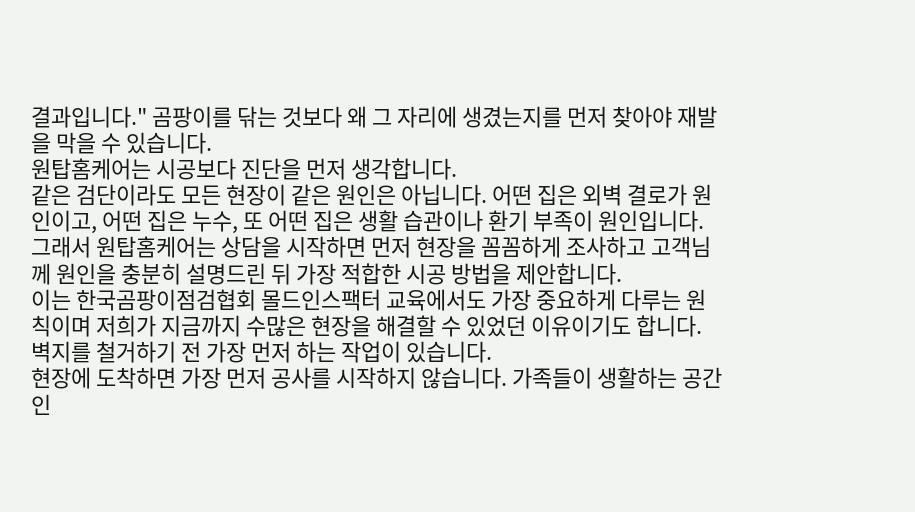결과입니다." 곰팡이를 닦는 것보다 왜 그 자리에 생겼는지를 먼저 찾아야 재발을 막을 수 있습니다.
원탑홈케어는 시공보다 진단을 먼저 생각합니다.
같은 검단이라도 모든 현장이 같은 원인은 아닙니다. 어떤 집은 외벽 결로가 원인이고, 어떤 집은 누수, 또 어떤 집은 생활 습관이나 환기 부족이 원인입니다. 그래서 원탑홈케어는 상담을 시작하면 먼저 현장을 꼼꼼하게 조사하고 고객님께 원인을 충분히 설명드린 뒤 가장 적합한 시공 방법을 제안합니다.
이는 한국곰팡이점검협회 몰드인스팩터 교육에서도 가장 중요하게 다루는 원칙이며 저희가 지금까지 수많은 현장을 해결할 수 있었던 이유이기도 합니다.
벽지를 철거하기 전 가장 먼저 하는 작업이 있습니다.
현장에 도착하면 가장 먼저 공사를 시작하지 않습니다. 가족들이 생활하는 공간인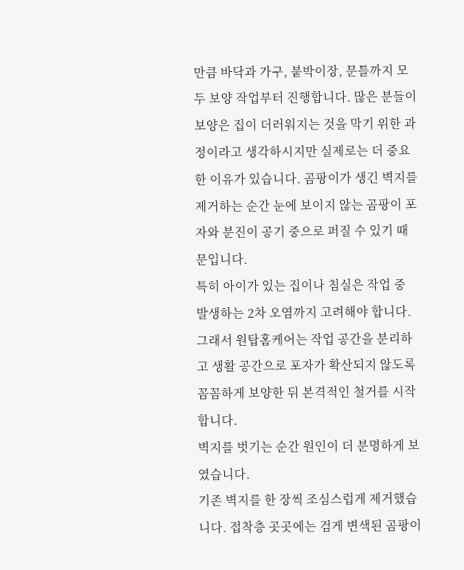만큼 바닥과 가구, 붙박이장, 문틀까지 모두 보양 작업부터 진행합니다. 많은 분들이 보양은 집이 더러워지는 것을 막기 위한 과정이라고 생각하시지만 실제로는 더 중요한 이유가 있습니다. 곰팡이가 생긴 벽지를 제거하는 순간 눈에 보이지 않는 곰팡이 포자와 분진이 공기 중으로 퍼질 수 있기 때문입니다.
특히 아이가 있는 집이나 침실은 작업 중 발생하는 2차 오염까지 고려해야 합니다. 그래서 원탑홈케어는 작업 공간을 분리하고 생활 공간으로 포자가 확산되지 않도록 꼼꼼하게 보양한 뒤 본격적인 철거를 시작합니다.
벽지를 벗기는 순간 원인이 더 분명하게 보였습니다.
기존 벽지를 한 장씩 조심스럽게 제거했습니다. 접착층 곳곳에는 검게 변색된 곰팡이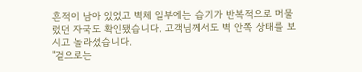흔적이 남아 있었고 벽체 일부에는 습기가 반복적으로 머물렀던 자국도 확인됐습니다. 고객님께서도 벽 안쪽 상태를 보시고 놀라셨습니다.
"겉으로는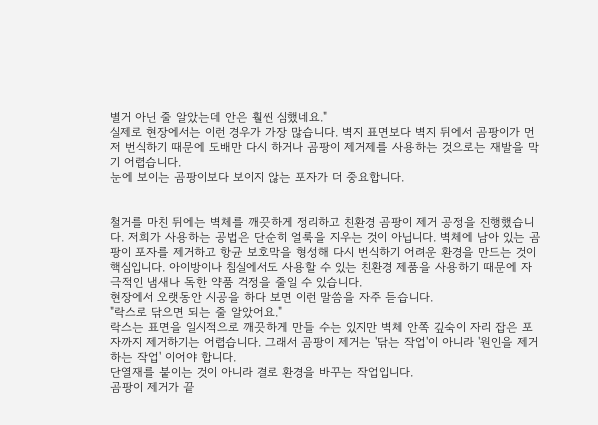별거 아닌 줄 알았는데 안은 훨씬 심했네요."
실제로 현장에서는 이런 경우가 가장 많습니다. 벽지 표면보다 벽지 뒤에서 곰팡이가 먼저 번식하기 때문에 도배만 다시 하거나 곰팡이 제거제를 사용하는 것으로는 재발을 막기 어렵습니다.
눈에 보이는 곰팡이보다 보이지 않는 포자가 더 중요합니다.


철거를 마친 뒤에는 벽체를 깨끗하게 정리하고 친환경 곰팡이 제거 공정을 진행했습니다. 저희가 사용하는 공법은 단순히 얼룩을 지우는 것이 아닙니다. 벽체에 남아 있는 곰팡이 포자를 제거하고 항균 보호막을 형성해 다시 번식하기 어려운 환경을 만드는 것이 핵심입니다. 아이방이나 침실에서도 사용할 수 있는 친환경 제품을 사용하기 때문에 자극적인 냄새나 독한 약품 걱정을 줄일 수 있습니다.
현장에서 오랫동안 시공을 하다 보면 이런 말씀을 자주 듣습니다.
"락스로 닦으면 되는 줄 알았어요."
락스는 표면을 일시적으로 깨끗하게 만들 수는 있지만 벽체 안쪽 깊숙이 자리 잡은 포자까지 제거하기는 어렵습니다. 그래서 곰팡이 제거는 '닦는 작업'이 아니라 '원인을 제거하는 작업' 이어야 합니다.
단열재를 붙이는 것이 아니라 결로 환경을 바꾸는 작업입니다.
곰팡이 제거가 끝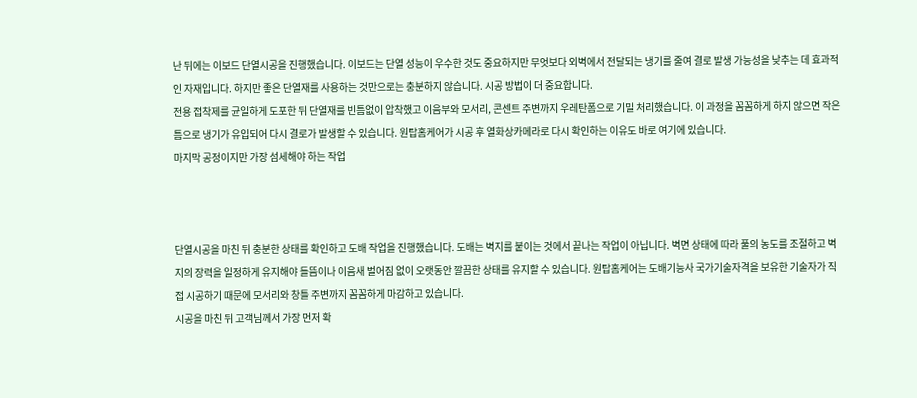난 뒤에는 이보드 단열시공을 진행했습니다. 이보드는 단열 성능이 우수한 것도 중요하지만 무엇보다 외벽에서 전달되는 냉기를 줄여 결로 발생 가능성을 낮추는 데 효과적인 자재입니다. 하지만 좋은 단열재를 사용하는 것만으로는 충분하지 않습니다. 시공 방법이 더 중요합니다.
전용 접착제를 균일하게 도포한 뒤 단열재를 빈틈없이 압착했고 이음부와 모서리, 콘센트 주변까지 우레탄폼으로 기밀 처리했습니다. 이 과정을 꼼꼼하게 하지 않으면 작은 틈으로 냉기가 유입되어 다시 결로가 발생할 수 있습니다. 원탑홈케어가 시공 후 열화상카메라로 다시 확인하는 이유도 바로 여기에 있습니다.
마지막 공정이지만 가장 섬세해야 하는 작업



단열시공을 마친 뒤 충분한 상태를 확인하고 도배 작업을 진행했습니다. 도배는 벽지를 붙이는 것에서 끝나는 작업이 아닙니다. 벽면 상태에 따라 풀의 농도를 조절하고 벽지의 장력을 일정하게 유지해야 들뜸이나 이음새 벌어짐 없이 오랫동안 깔끔한 상태를 유지할 수 있습니다. 원탑홈케어는 도배기능사 국가기술자격을 보유한 기술자가 직접 시공하기 때문에 모서리와 창틀 주변까지 꼼꼼하게 마감하고 있습니다.
시공을 마친 뒤 고객님께서 가장 먼저 확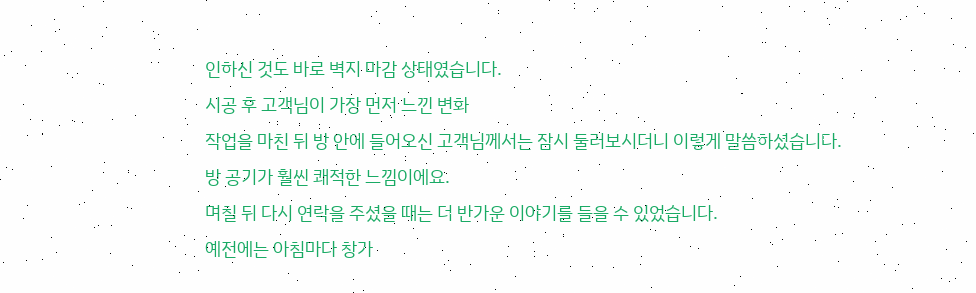인하신 것도 바로 벽지 마감 상태였습니다.
시공 후 고객님이 가장 먼저 느낀 변화
작업을 마친 뒤 방 안에 들어오신 고객님께서는 잠시 둘러보시더니 이렇게 말씀하셨습니다.
방 공기가 훨씬 쾌적한 느낌이에요.
며칠 뒤 다시 연락을 주셨을 때는 더 반가운 이야기를 들을 수 있었습니다.
예전에는 아침마다 창가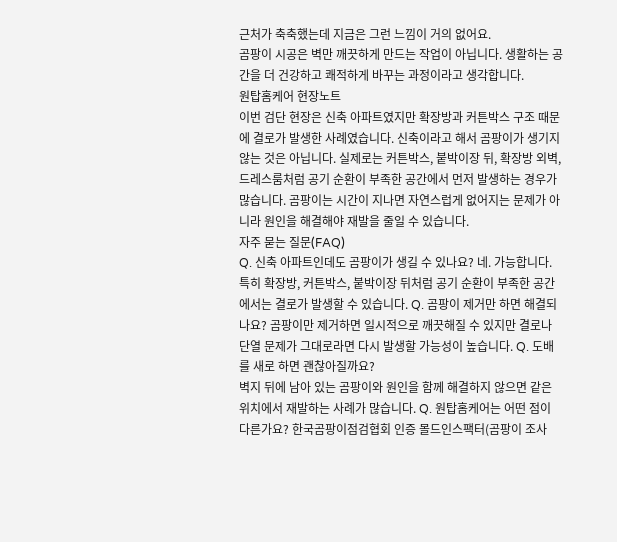근처가 축축했는데 지금은 그런 느낌이 거의 없어요.
곰팡이 시공은 벽만 깨끗하게 만드는 작업이 아닙니다. 생활하는 공간을 더 건강하고 쾌적하게 바꾸는 과정이라고 생각합니다.
원탑홈케어 현장노트
이번 검단 현장은 신축 아파트였지만 확장방과 커튼박스 구조 때문에 결로가 발생한 사례였습니다. 신축이라고 해서 곰팡이가 생기지 않는 것은 아닙니다. 실제로는 커튼박스, 붙박이장 뒤, 확장방 외벽, 드레스룸처럼 공기 순환이 부족한 공간에서 먼저 발생하는 경우가 많습니다. 곰팡이는 시간이 지나면 자연스럽게 없어지는 문제가 아니라 원인을 해결해야 재발을 줄일 수 있습니다.
자주 묻는 질문(FAQ)
Q. 신축 아파트인데도 곰팡이가 생길 수 있나요? 네. 가능합니다. 특히 확장방, 커튼박스, 붙박이장 뒤처럼 공기 순환이 부족한 공간에서는 결로가 발생할 수 있습니다. Q. 곰팡이 제거만 하면 해결되나요? 곰팡이만 제거하면 일시적으로 깨끗해질 수 있지만 결로나 단열 문제가 그대로라면 다시 발생할 가능성이 높습니다. Q. 도배를 새로 하면 괜찮아질까요?
벽지 뒤에 남아 있는 곰팡이와 원인을 함께 해결하지 않으면 같은 위치에서 재발하는 사례가 많습니다. Q. 원탑홈케어는 어떤 점이 다른가요? 한국곰팡이점검협회 인증 몰드인스팩터(곰팡이 조사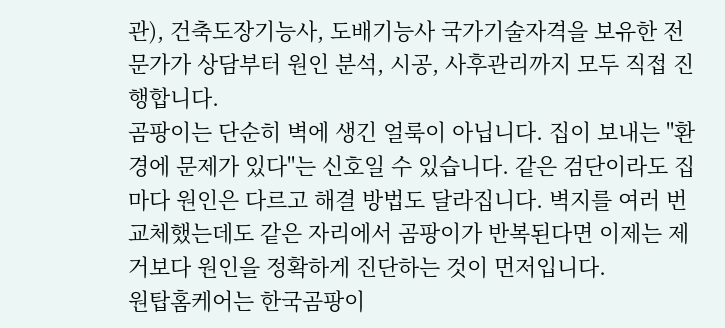관), 건축도장기능사, 도배기능사 국가기술자격을 보유한 전문가가 상담부터 원인 분석, 시공, 사후관리까지 모두 직접 진행합니다.
곰팡이는 단순히 벽에 생긴 얼룩이 아닙니다. 집이 보내는 "환경에 문제가 있다"는 신호일 수 있습니다. 같은 검단이라도 집마다 원인은 다르고 해결 방법도 달라집니다. 벽지를 여러 번 교체했는데도 같은 자리에서 곰팡이가 반복된다면 이제는 제거보다 원인을 정확하게 진단하는 것이 먼저입니다.
원탑홈케어는 한국곰팡이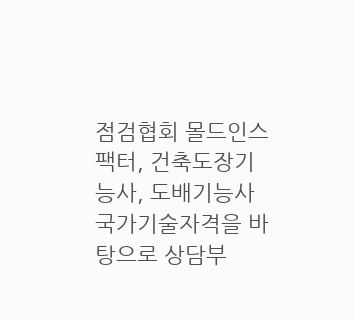점검협회 몰드인스팩터, 건축도장기능사, 도배기능사 국가기술자격을 바탕으로 상담부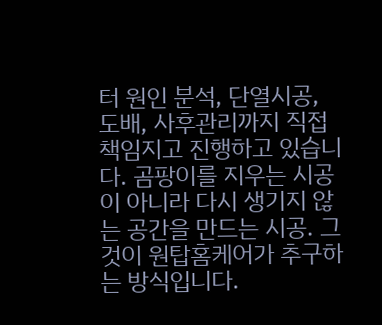터 원인 분석, 단열시공, 도배, 사후관리까지 직접 책임지고 진행하고 있습니다. 곰팡이를 지우는 시공이 아니라 다시 생기지 않는 공간을 만드는 시공. 그것이 원탑홈케어가 추구하는 방식입니다.